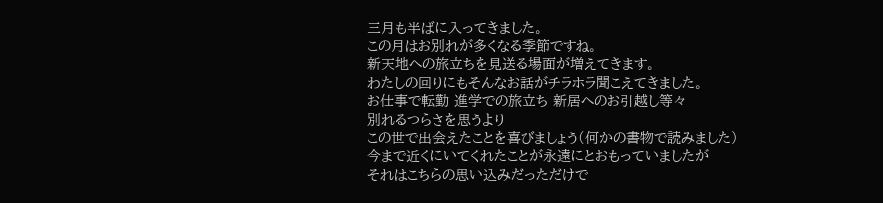三月も半ばに入ってきました。
この月はお別れが多くなる季節ですね。
新天地への旅立ちを見送る場面が増えてきます。
わたしの回りにもそんなお話がチラホラ聞こえてきました。
お仕事で転勤 進学での旅立ち 新居へのお引越し等々
別れるつらさを思うより
この世で出会えたことを喜びましょう(何かの書物で読みました)
今まで近くにいてくれたことが永遠にとおもっていましたが
それはこちらの思い込みだっただけで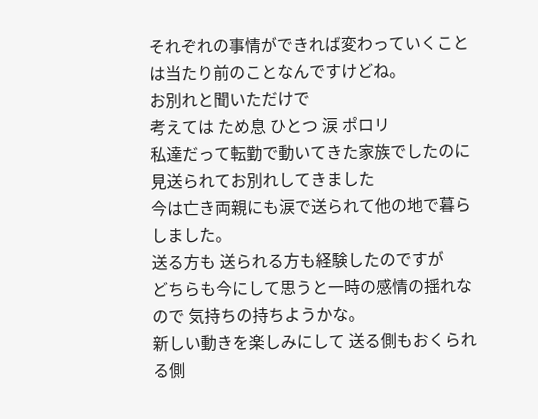それぞれの事情ができれば変わっていくことは当たり前のことなんですけどね。
お別れと聞いただけで
考えては ため息 ひとつ 涙 ポロリ
私達だって転勤で動いてきた家族でしたのに
見送られてお別れしてきました
今は亡き両親にも涙で送られて他の地で暮らしました。
送る方も 送られる方も経験したのですが
どちらも今にして思うと一時の感情の揺れなので 気持ちの持ちようかな。
新しい動きを楽しみにして 送る側もおくられる側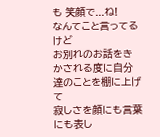も 笑顔で...ね!
なんてこと言ってるけど
お別れのお話をきかされる度に自分達のことを棚に上げて
寂しさを顔にも言葉にも表し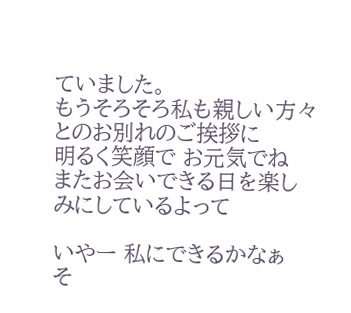ていました。
もうそろそろ私も親しい方々とのお別れのご挨拶に
明るく笑顔で お元気でね
またお会いできる日を楽しみにしているよって

いやー 私にできるかなぁ
そ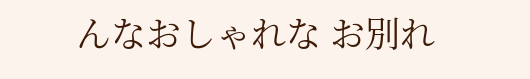んなおしゃれな お別れ